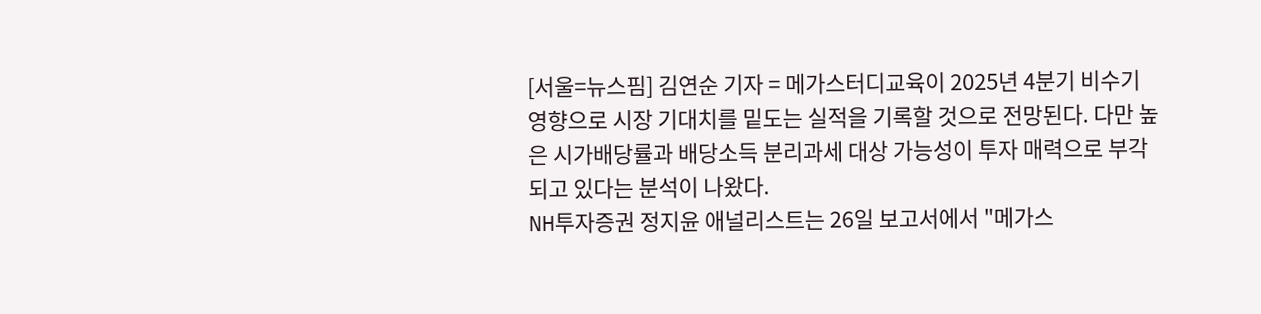[서울=뉴스핌] 김연순 기자 = 메가스터디교육이 2025년 4분기 비수기 영향으로 시장 기대치를 밑도는 실적을 기록할 것으로 전망된다. 다만 높은 시가배당률과 배당소득 분리과세 대상 가능성이 투자 매력으로 부각되고 있다는 분석이 나왔다.
NH투자증권 정지윤 애널리스트는 26일 보고서에서 "메가스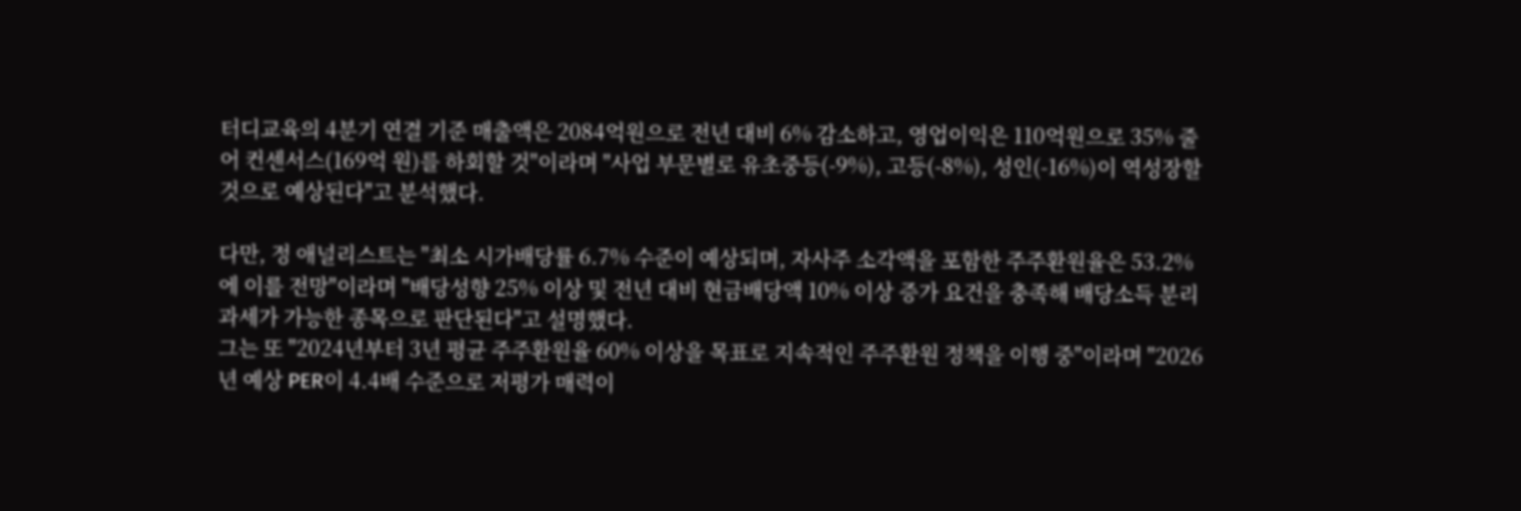터디교육의 4분기 연결 기준 매출액은 2084억원으로 전년 대비 6% 감소하고, 영업이익은 110억원으로 35% 줄어 컨센서스(169억 원)를 하회할 것"이라며 "사업 부문별로 유초중등(-9%), 고등(-8%), 성인(-16%)이 역성장할 것으로 예상된다"고 분석했다.

다만, 정 애널리스트는 "최소 시가배당률 6.7% 수준이 예상되며, 자사주 소각액을 포함한 주주환원율은 53.2%에 이를 전망"이라며 "배당성향 25% 이상 및 전년 대비 현금배당액 10% 이상 증가 요건을 충족해 배당소득 분리과세가 가능한 종목으로 판단된다"고 설명했다.
그는 또 "2024년부터 3년 평균 주주환원율 60% 이상을 목표로 지속적인 주주환원 정책을 이행 중"이라며 "2026년 예상 PER이 4.4배 수준으로 저평가 매력이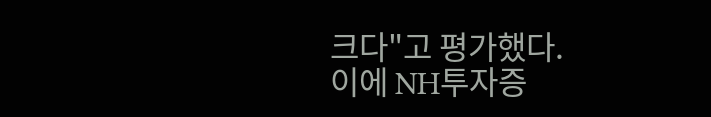크다"고 평가했다.
이에 NH투자증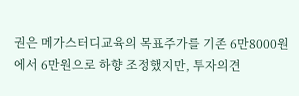권은 메가스터디교육의 목표주가를 기존 6만8000원에서 6만원으로 하향 조정했지만, 투자의견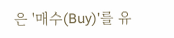은 '매수(Buy)'를 유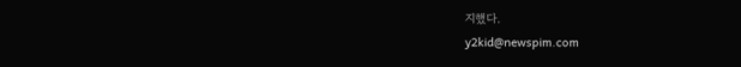지했다.
y2kid@newspim.com